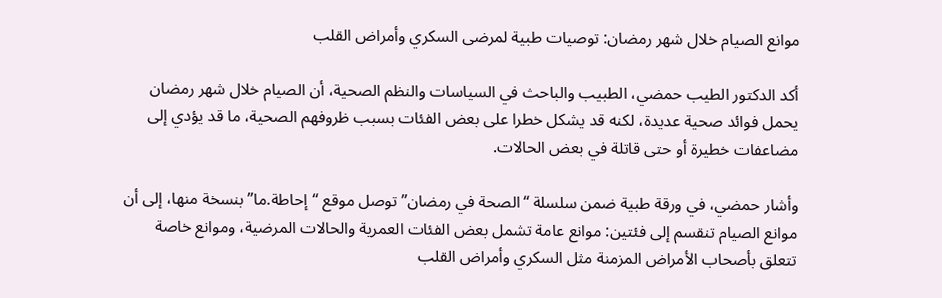موانع الصيام خلال شهر رمضان: توصيات طبية لمرضى السكري وأمراض القلب

أكد الدكتور الطيب حمضي، الطبيب والباحث في السياسات والنظم الصحية، أن الصيام خلال شهر رمضان يحمل فوائد صحية عديدة، لكنه قد يشكل خطرا على بعض الفئات بسبب ظروفهم الصحية، ما قد يؤدي إلى مضاعفات خطيرة أو حتى قاتلة في بعض الحالات.

وأشار حمضي، في ورقة طبية ضمن سلسلة “الصحة في رمضان” توصل موقع “إحاطة.ما” بنسخة منها، إلى أن موانع الصيام تنقسم إلى فئتين: موانع عامة تشمل بعض الفئات العمرية والحالات المرضية، وموانع خاصة تتعلق بأصحاب الأمراض المزمنة مثل السكري وأمراض القلب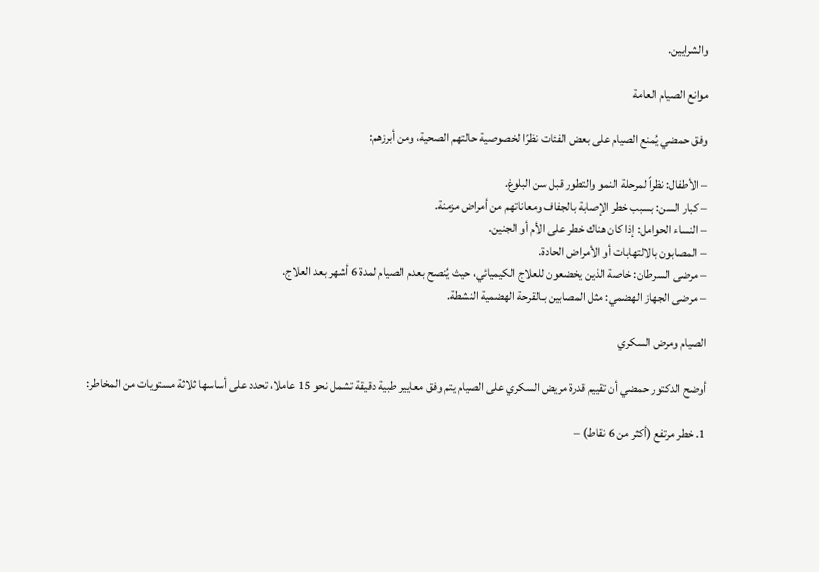والشرايين.

موانع الصيام العامة

وفق حمضي يُمنع الصيام على بعض الفئات نظرًا لخصوصية حالتهم الصحية، ومن أبرزهم:

– الأطفال: نظراً لمرحلة النمو والتطور قبل سن البلوغ.
– كبار السن: بسبب خطر الإصابة بالجفاف ومعاناتهم من أمراض مزمنة.
– النساء الحوامل: إذا كان هناك خطر على الأم أو الجنين.
– المصابون بالالتهابات أو الأمراض الحادة.
– مرضى السرطان: خاصة الذين يخضعون للعلاج الكيميائي، حيث يُنصح بعدم الصيام لمدة 6 أشهر بعد العلاج.
– مرضى الجهاز الهضمي: مثل المصابين بـالقرحة الهضمية النشطة.

الصيام ومرض السكري

أوضح الدكتور حمضي أن تقييم قدرة مريض السكري على الصيام يتم وفق معايير طبية دقيقة تشمل نحو 15 عاملا، تحدد على أساسها ثلاثة مستويات من المخاطر:

1. خطر مرتفع (أكثر من 6 نقاط) –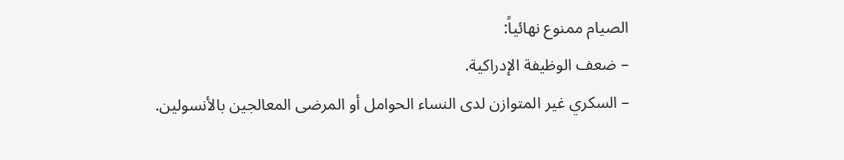الصيام ممنوع نهائياً:
– ضعف الوظيفة الإدراكية.
– السكري غير المتوازن لدى النساء الحوامل أو المرضى المعالجين بالأنسولين.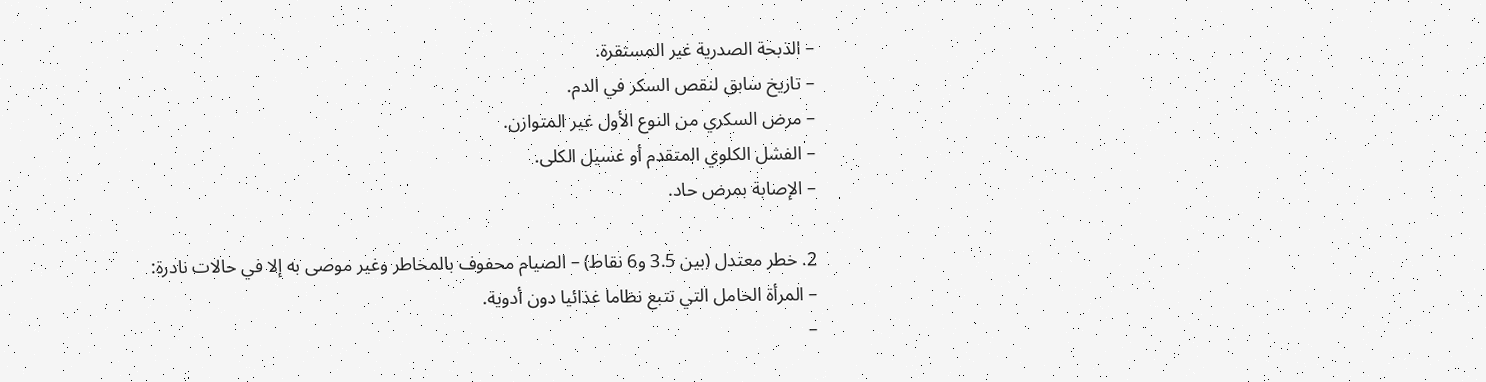– الذبحة الصدرية غير المستقرة.
– تاريخ سابق لنقص السكر في الدم.
– مرض السكري من النوع الأول غير المتوازن.
– الفشل الكلوي المتقدم أو غسيل الكلى.
– الإصابة بمرض حاد.

2. خطر معتدل (بين 3.5 و6 نقاط) – الصيام محفوف بالمخاطر وغير موصى به إلا في حالات نادرة:
– المرأة الحامل التي تتبع نظاما غذائيا دون أدوية.
–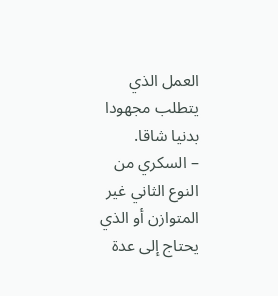العمل الذي يتطلب مجهودا بدنيا شاقا.
– السكري من النوع الثاني غير المتوازن أو الذي يحتاج إلى عدة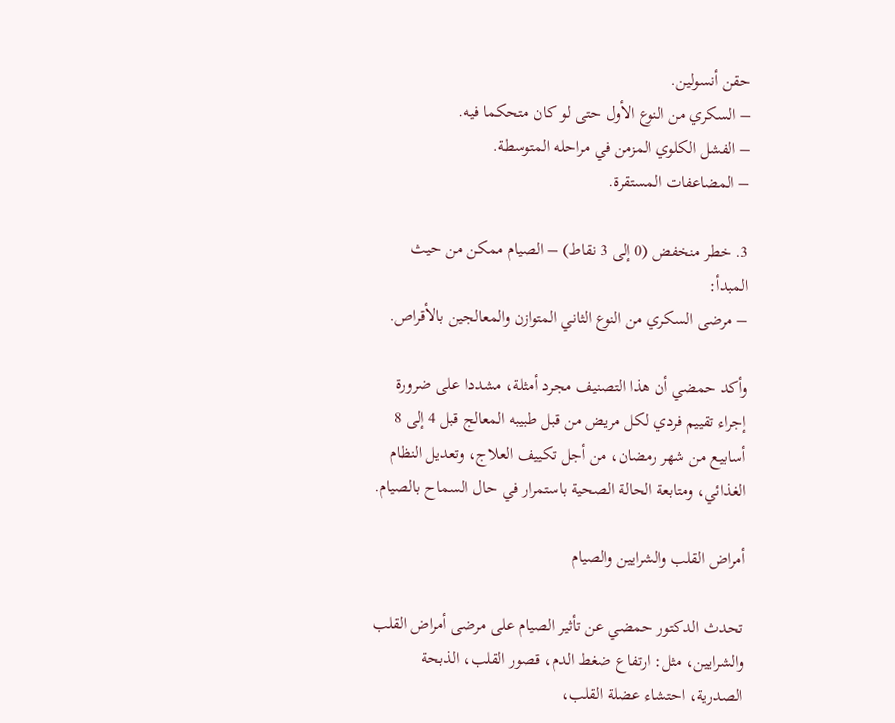حقن أنسولين.
– السكري من النوع الأول حتى لو كان متحكما فيه.
– الفشل الكلوي المزمن في مراحله المتوسطة.
– المضاعفات المستقرة.

3. خطر منخفض (0 إلى 3 نقاط) – الصيام ممكن من حيث المبدأ:
– مرضى السكري من النوع الثاني المتوازن والمعالجين بالأقراص.

وأكد حمضي أن هذا التصنيف مجرد أمثلة، مشددا على ضرورة إجراء تقييم فردي لكل مريض من قبل طبيبه المعالج قبل 4 إلى 8 أسابيع من شهر رمضان، من أجل تكييف العلاج، وتعديل النظام الغذائي، ومتابعة الحالة الصحية باستمرار في حال السماح بالصيام.

أمراض القلب والشرايين والصيام

تحدث الدكتور حمضي عن تأثير الصيام على مرضى أمراض القلب والشرايين، مثل: ارتفاع ضغط الدم، قصور القلب، الذبحة الصدرية، احتشاء عضلة القلب،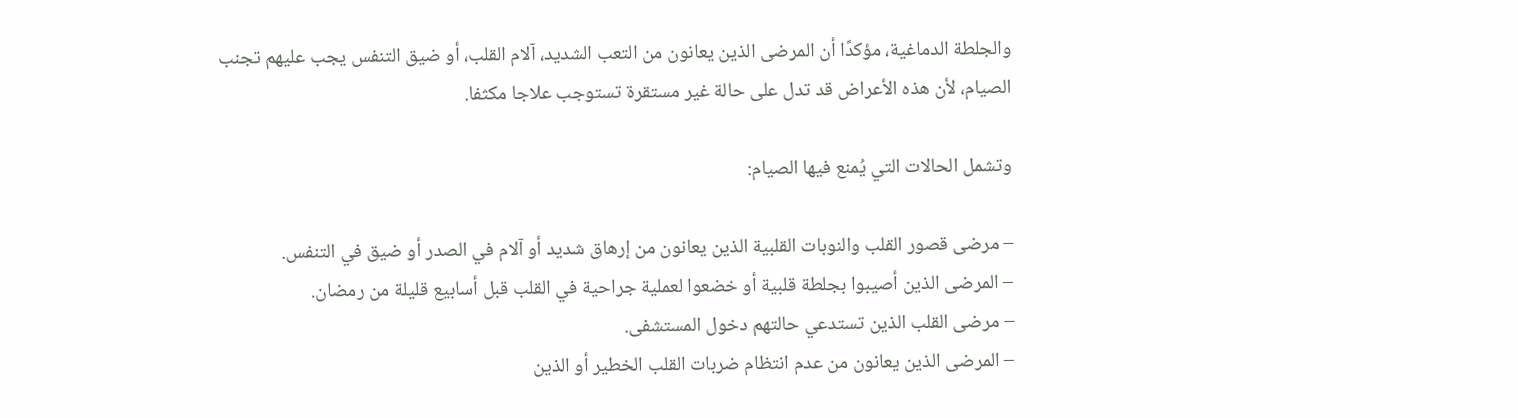والجلطة الدماغية، مؤكدًا أن المرضى الذين يعانون من التعب الشديد، آلام القلب، أو ضيق التنفس يجب عليهم تجنب الصيام، لأن هذه الأعراض قد تدل على حالة غير مستقرة تستوجب علاجا مكثفا.

وتشمل الحالات التي يُمنع فيها الصيام:

– مرضى قصور القلب والنوبات القلبية الذين يعانون من إرهاق شديد أو آلام في الصدر أو ضيق في التنفس.
– المرضى الذين أصيبوا بجلطة قلبية أو خضعوا لعملية جراحية في القلب قبل أسابيع قليلة من رمضان.
– مرضى القلب الذين تستدعي حالتهم دخول المستشفى.
– المرضى الذين يعانون من عدم انتظام ضربات القلب الخطير أو الذين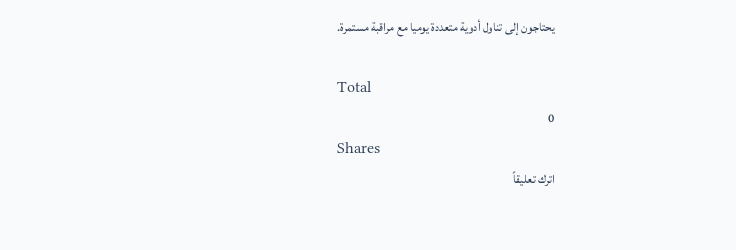يحتاجون إلى تناول أدوية متعددة يوميا مع مراقبة مستمرة.

Total
0
Shares
اترك تعليقاً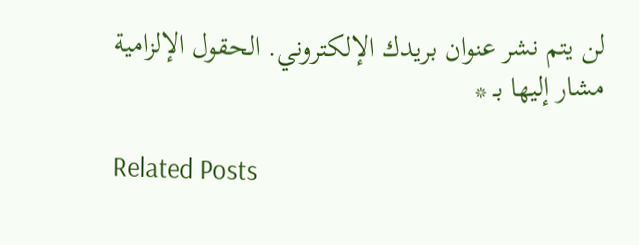لن يتم نشر عنوان بريدك الإلكتروني. الحقول الإلزامية مشار إليها بـ *

Related Posts